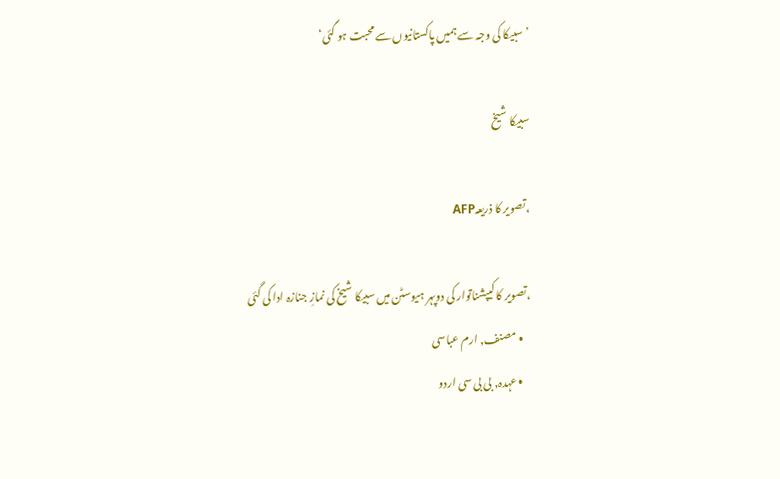’سبیکا کی وجہ سے ہمیں پاکستانیوں سے محبت ہو گئی‘

سبیکا شیخ

،تصویر کا ذریعہAFP

،تصویر کا کیپشناتوار کی دوپہر ہیوسٹن میں سبیکا شیخ کی نمازِ جنازہ ادا کی گئی
    • مصنف, ارم عباسی
    • عہدہ, بی بی سی اردو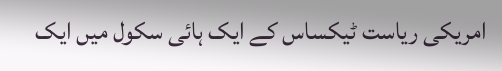امریکی ریاست ٹیکساس کے ایک ہائی سکول میں ایک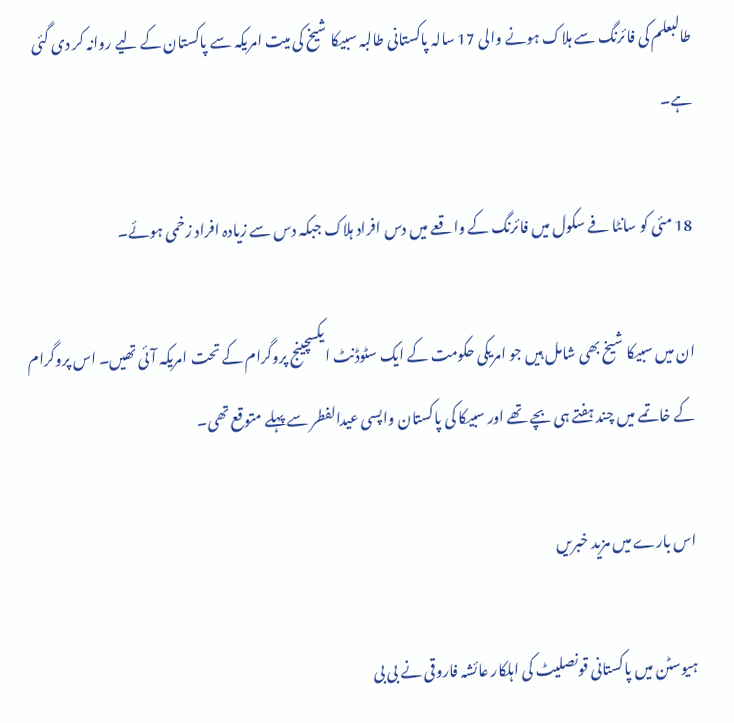طالبعلم کی فائرنگ سے ہلاک ہونے والی 17 سالہ پاکستانی طالبہ سبیکا شیخ کی میت امریکہ سے پاکستان کے لیے روانہ کر دی گئی ہے۔

18 مئی کو سانٹا فے سکول میں فائرنگ کے واقعے میں دس افراد ہلاک جبکہ دس سے زیادہ افراد زخمی ہوئے۔

ان میں سبیکا شیخ بھی شامل ہیں جو امریکی حکومت کے ایک سٹوڈنٹ ایکسچینج پروگرام کے تحت امریکہ آئی تھیں۔ اس پروگرام کے خاتمے میں چند ہفتے ہی بچے تھے اور سبیکا کی پاکستان واپسی عیدالفطر سے پہلے متوقع تھی۔

اس بارے میں مزید خبریں

ہیوسٹن میں پاکستانی قونصلیٹ کی اہلکار عائشہ فاروقی نے بی بی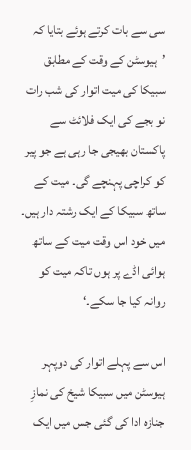سی سے بات کرتے ہوئے بتایا کہ ’ہیوسٹن کے وقت کے مطابق سبیکا کی میت اتوار کی شب رات نو بجے کی ایک فلائٹ سے پاکستان بھیجی جا رہی ہے جو پیر کو کراچی پہنچے گی۔ میت کے ساتھ سبیکا کے ایک رشتہ دار ہیں۔ میں خود اس وقت میت کے ساتھ ہوائی اڈے پر ہوں تاکہ میت کو روانہ کیا جا سکے۔‘

اس سے پہلے اتوار کی دوپہر ہیوسٹن میں سبیکا شیخ کی نمازِ جنازہ ادا کی گئی جس میں ایک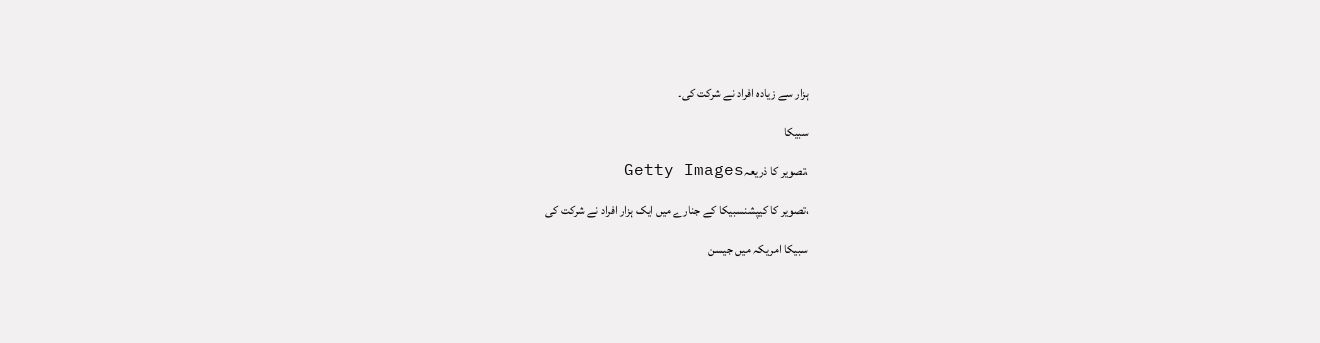ہزار سے زیادہ افراد نے شرکت کی۔

سبیکا

،تصویر کا ذریعہGetty Images

،تصویر کا کیپشنسبیکا کے جنارے میں ایک ہزار افراد نے شرکت کی

سبیکا امریکہ میں جیسن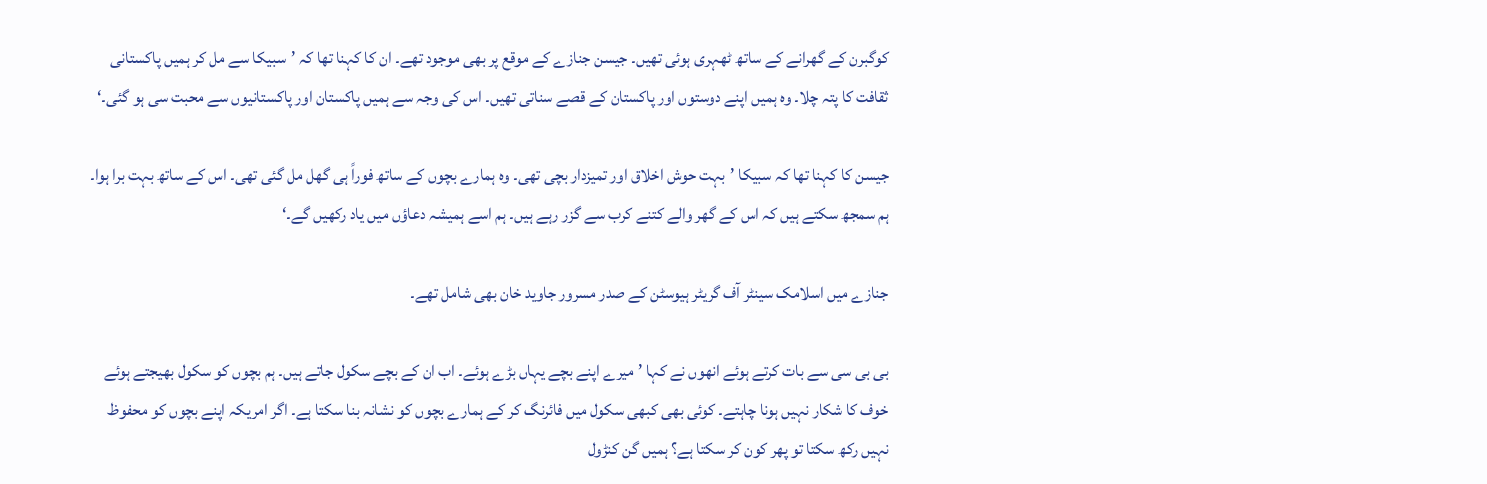کوگبرن کے گھرانے کے ساتھ ٹھہری ہوئی تھیں۔ جیسن جنازے کے موقع پر بھی موجود تھے۔ ان کا کہنا تھا کہ ’سبیکا سے مل کر ہمیں پاکستانی ثقافت کا پتہ چلا۔ وہ ہمیں اپنے دوستوں اور پاکستان کے قصے سناتی تھیں۔ اس کی وجہ سے ہمیں پاکستان اور پاکستانیوں سے محبت سی ہو گئی۔‘

جیسن کا کہنا تھا کہ سبیکا ’بہت حوش اخلاق اور تمیزدار بچی تھی۔ وہ ہمارے بچوں کے ساتھ فوراً ہی گھل مل گئی تھی۔ اس کے ساتھ بہت برا ہوا۔ ہم سمجھ سکتے ہیں کہ اس کے گھر والے کتنے کرب سے گزر رہے ہیں۔ ہم اسے ہمیشہ دعاؤں میں یاد رکھیں گے۔‘

جنازے میں اسلامک سینٹر آف گریٹر ہیوسٹن کے صدر مسرور جاوید خان بھی شامل تھے۔

بی بی سی سے بات کرتے ہوئے انھوں نے کہا ’میرے اپنے بچے یہاں بڑے ہوئے۔ اب ان کے بچے سکول جاتے ہیں۔ ہم بچوں کو سکول بھیجتے ہوئے خوف کا شکار نہیں ہونا چاہتے۔ کوئی بھی کبھی سکول میں فائرنگ کر کے ہمارے بچوں کو نشانہ بنا سکتا ہے۔ اگر امریکہ اپنے بچوں کو محفوظ نہیں رکھ سکتا تو پھر کون کر سکتا ہے؟ ہمیں گن کنڑول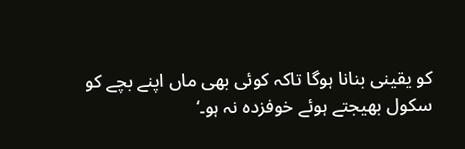کو یقینی بنانا ہوگا تاکہ کوئی بھی ماں اپنے بچے کو سکول بھیجتے ہوئے خوفزدہ نہ ہو۔‘